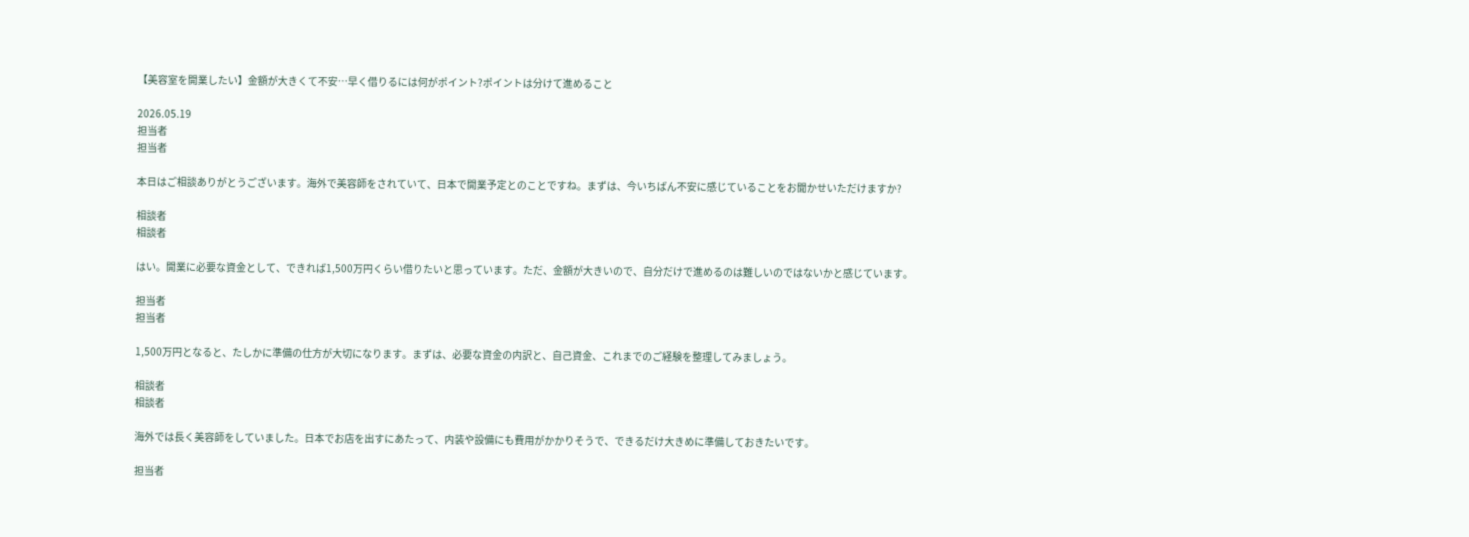【美容室を開業したい】金額が大きくて不安…早く借りるには何がポイント?ポイントは分けて進めること

2026.05.19
担当者
担当者

本日はご相談ありがとうございます。海外で美容師をされていて、日本で開業予定とのことですね。まずは、今いちばん不安に感じていることをお聞かせいただけますか?

相談者
相談者

はい。開業に必要な資金として、できれば1,500万円くらい借りたいと思っています。ただ、金額が大きいので、自分だけで進めるのは難しいのではないかと感じています。

担当者
担当者

1,500万円となると、たしかに準備の仕方が大切になります。まずは、必要な資金の内訳と、自己資金、これまでのご経験を整理してみましょう。

相談者
相談者

海外では長く美容師をしていました。日本でお店を出すにあたって、内装や設備にも費用がかかりそうで、できるだけ大きめに準備しておきたいです。

担当者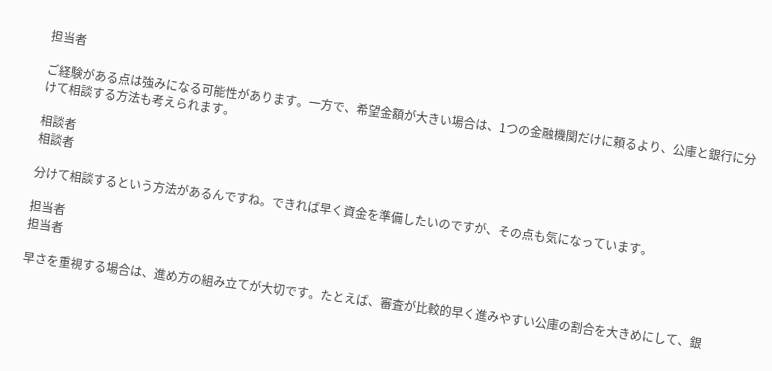担当者

ご経験がある点は強みになる可能性があります。一方で、希望金額が大きい場合は、1つの金融機関だけに頼るより、公庫と銀行に分けて相談する方法も考えられます。

相談者
相談者

分けて相談するという方法があるんですね。できれば早く資金を準備したいのですが、その点も気になっています。

担当者
担当者

早さを重視する場合は、進め方の組み立てが大切です。たとえば、審査が比較的早く進みやすい公庫の割合を大きめにして、銀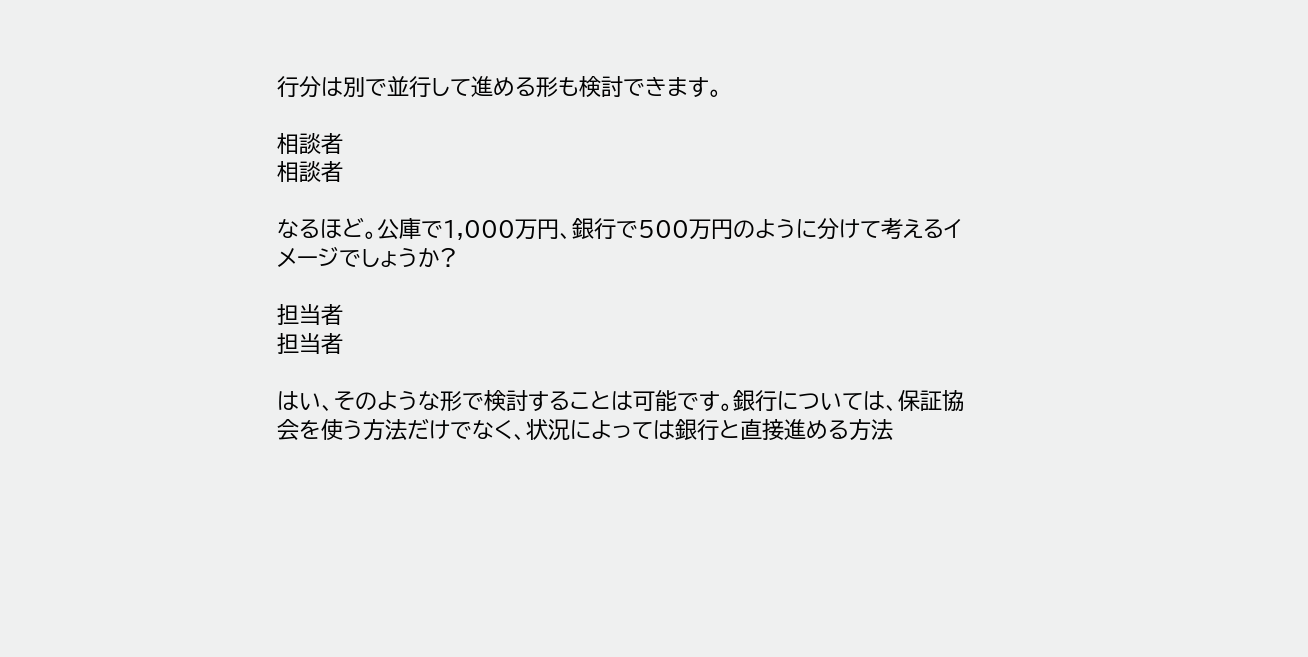行分は別で並行して進める形も検討できます。

相談者
相談者

なるほど。公庫で1,000万円、銀行で500万円のように分けて考えるイメージでしょうか?

担当者
担当者

はい、そのような形で検討することは可能です。銀行については、保証協会を使う方法だけでなく、状況によっては銀行と直接進める方法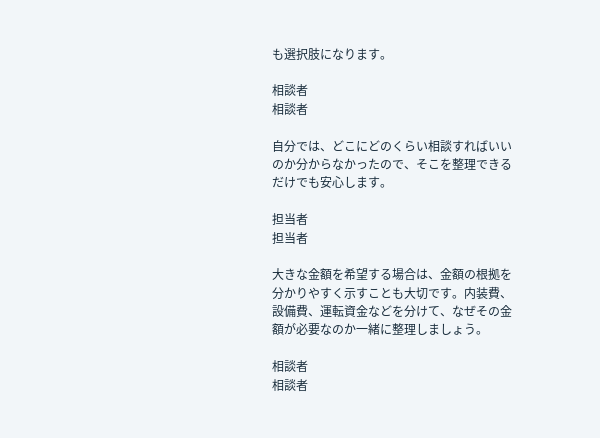も選択肢になります。

相談者
相談者

自分では、どこにどのくらい相談すればいいのか分からなかったので、そこを整理できるだけでも安心します。

担当者
担当者

大きな金額を希望する場合は、金額の根拠を分かりやすく示すことも大切です。内装費、設備費、運転資金などを分けて、なぜその金額が必要なのか一緒に整理しましょう。

相談者
相談者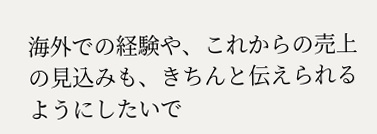海外での経験や、これからの売上の見込みも、きちんと伝えられるようにしたいで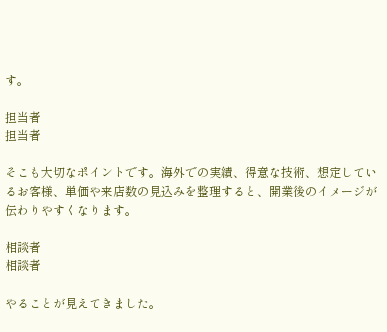す。

担当者
担当者

そこも大切なポイントです。海外での実績、得意な技術、想定しているお客様、単価や来店数の見込みを整理すると、開業後のイメージが伝わりやすくなります。

相談者
相談者

やることが見えてきました。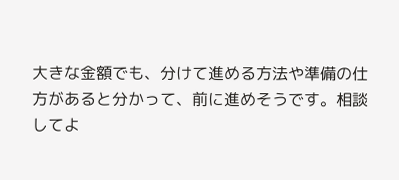大きな金額でも、分けて進める方法や準備の仕方があると分かって、前に進めそうです。相談してよ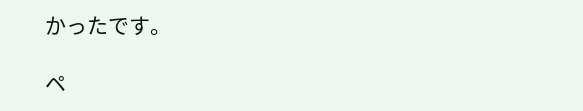かったです。

ペ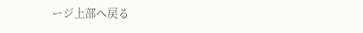ージ上部へ戻る